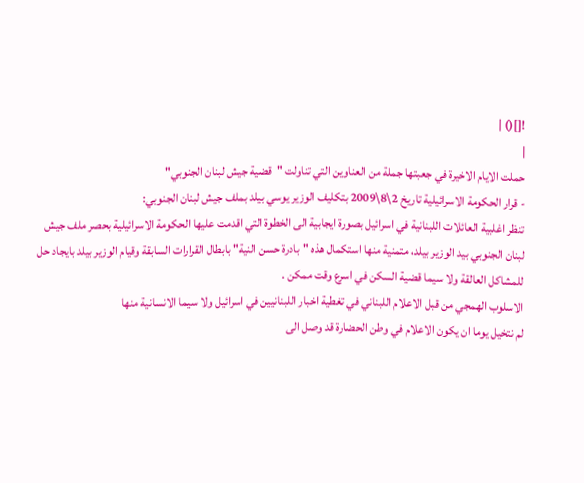![]() |
|
حملت الايام الاخيرة في جعبتها جملة من العناوين التي تناولت "قضية جيش لبنان الجنوبي"
- قرار الحكومة الاسرائيلية تاريخ 2\8\2009 بتكليف الوزير يوسي بيلد بملف جيش لبنان الجنوبي:
تنظر اغلبية العائلات اللبنانية في اسرائيل بصورة ايجابية الى الخطوة التي اقدمت عليها الحكومة الاسرائيلية بحصر ملف جيش لبنان الجنوبي بيد الوزير بيلد، متمنية منها استكمال هذه "بادرة حسن النية" بابطال القرارات السابقة وقيام الوزير بيلد بايجاد حل للمشاكل العالقة ولا سيما قضية السكن في اسرع وقت ممكن .
الاسلوب الهمجي من قبل الاعلام اللبناني في تغطية اخبار اللبنانيين في اسرائيل ولا سيما الانسانية منها
لم نتخيل يوما ان يكون الاعلام في وطن الحضارة قد وصل الى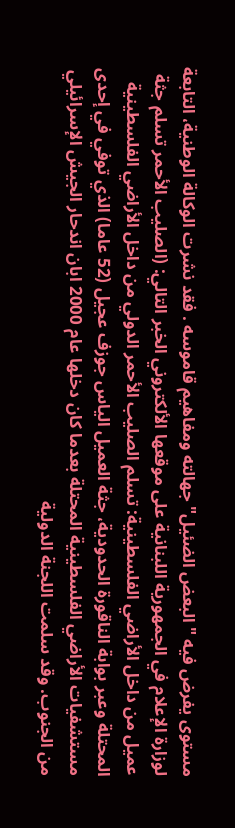مستوى يفرض فيه " البعض الضئيل" جهالته ومفاهيم قاموسه . فقد نشرت الوكالة الوطنية، التابعة لوزارة الإعلام في الجمهورية اللبنانية على موقعها الألكتروني الخبر التالي: (الصليب الأحمر تسلم جثة عميل من داخل الأراضي الفلسطينية: تسلم الصليب الأحمر الدولي من داخل الأراضي الفلسطينية المحتلة وعبر بوابة الناقورة الحدودية، جثة العميل الياس جوزف عجيل (52 عاما) الذي توفي في إحدى مستشفيات الأراضي الفلسطينية المحتلة بعدما كان دخلها عام 2000 ابان اندحار الجيش الإسرائيلي من الجنوب. وقد سلمت اللجنة الدولية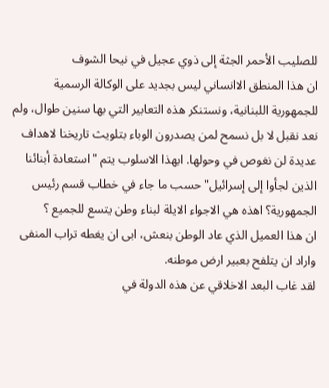للصليب الأحمر الجثة إلى ذوي عجيل في نيحا الشوف
ان هذا المنطق الاانساني ليس بجديد على الوكالة الرسمية للجمهورية اللبنانية، ونستنكر هذه التعابير التي بها سنين طوال، ولم نعد نقبل لا بل نسمح لمن يصدرون الوباء بتلويث تاريخنا لاهداف عديدة لن نغوص في وحولها. ابهذا الاسلوب يتم "استعادة أبنائنا الذين لجأوا إلى إسرائيل" حسب ما جاء في خطاب قسم رئيس الجمهورية؟ اهذه هي الاجواء الايلة لبناء وطن يتسع للجميع ؟
ان هذا العميل الذي عاد الوطن بنعش، ابى ان يغطه تراب المنفى واراد ان يتلفح بعبير ارض موطنه.
لقد غاب البعد الاخلاقي عن هذه الدولة في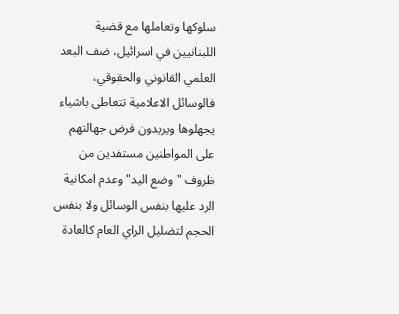سلوكها وتعاملها مع قضية اللبنانيين في اسرائيل، ضف البعد العلمي القانوني والحقوقي، فالوسائل الاعلامية تتعاطى باشياء يجهلوها ويريدون فرض جهالتهم على المواطنين مستفدين من ظروف "وضع اليد" وعدم امكانية الرد عليها بنفس الوسائل ولا بنفس الحجم لتضليل الراي العام كالعادة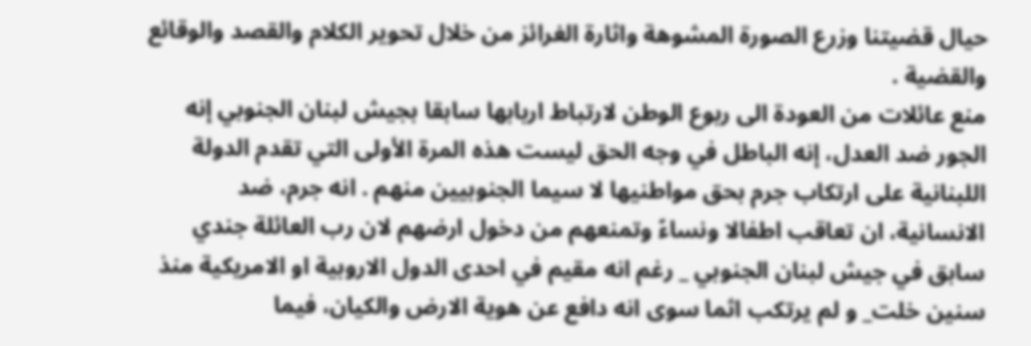حيال قضيتنا وزرع الصورة المشوهة واثارة الغرائز من خلال تحوير الكلام والقصد والوقائع والقضية .
منع عائلات من العودة الى ربوع الوطن لارتباط اربابها سابقا بجيش لبنان الجنوبي إنه الجور ضد العدل، إنه الباطل في وجه الحق ليست هذه المرة الأولى التي تقدم الدولة اللبنانية على ارتكاب جرم بحق مواطنيها لا سيما الجنوبيين منهم . انه جرم، ضد الانسانية، ان تعاقب اطفالا ونساءً وتمنعهم من دخول ارضهم لان رب العائلة جندي سابق في جيش لبنان الجنوبي _ رغم انه مقيم في احدى الدول الاروبية او الامريكية منذ سنين خلت_ و لم يرتكب اثما سوى انه دافع عن هوية الارض والكيان، فيما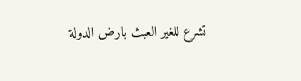تشرع للغير العبث بارض الدولة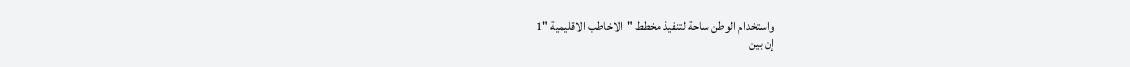واستخدام الوطن ساحة لتنفيذ مخطط "الاخاطب الاقليمية "1
إن بين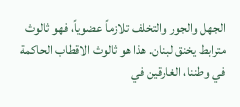الجهل والجور والتخلف تلازماً عضوياً، فهو ثالوث مترابط يخنق لبنان. هذا هو ثالوث الاقطاب الحاكمة في وطننا، الغارقين في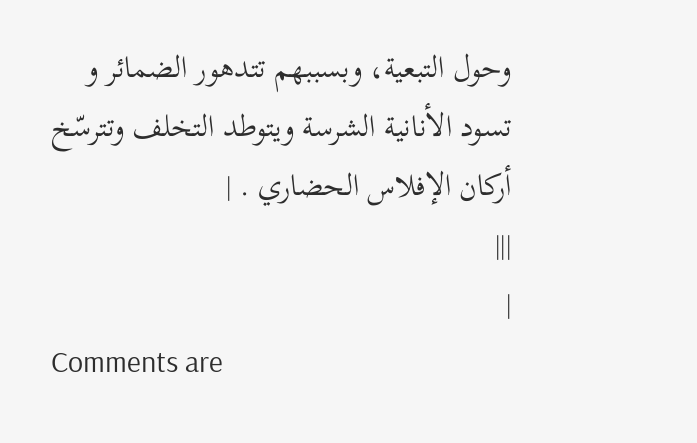وحول التبعية، وبسببهم تتدهور الضمائر و تسود الأنانية الشرسة ويتوطد التخلف وتترسّخ أركان الإفلاس الحضاري . |
|||
|
Comments are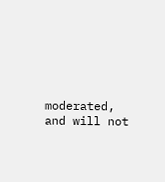moderated, and will not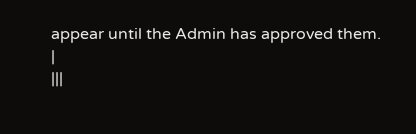appear until the Admin has approved them.
|
|||